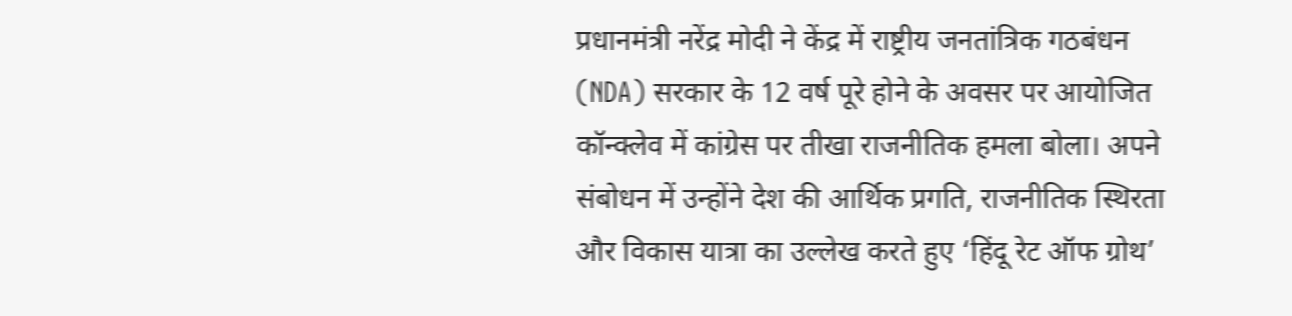प्रधानमंत्री नरेंद्र मोदी ने केंद्र में राष्ट्रीय जनतांत्रिक गठबंधन (NDA) सरकार के 12 वर्ष पूरे होने के अवसर पर आयोजित कॉन्क्लेव में कांग्रेस पर तीखा राजनीतिक हमला बोला। अपने संबोधन में उन्होंने देश की आर्थिक प्रगति, राजनीतिक स्थिरता और विकास यात्रा का उल्लेख करते हुए ‘हिंदू रेट ऑफ ग्रोथ’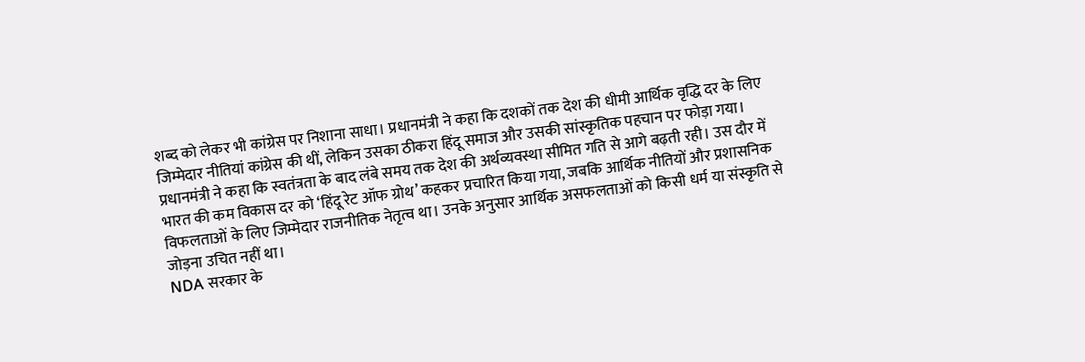शब्द को लेकर भी कांग्रेस पर निशाना साधा। प्रधानमंत्री ने कहा कि दशकों तक देश की धीमी आर्थिक वृद्धि दर के लिए जिम्मेदार नीतियां कांग्रेस की थीं, लेकिन उसका ठीकरा हिंदू समाज और उसकी सांस्कृतिक पहचान पर फोड़ा गया।
प्रधानमंत्री ने कहा कि स्वतंत्रता के बाद लंबे समय तक देश की अर्थव्यवस्था सीमित गति से आगे बढ़ती रही। उस दौर में भारत की कम विकास दर को ‘हिंदू रेट ऑफ ग्रोथ’ कहकर प्रचारित किया गया, जबकि आर्थिक नीतियों और प्रशासनिक विफलताओं के लिए जिम्मेदार राजनीतिक नेतृत्व था। उनके अनुसार आर्थिक असफलताओं को किसी धर्म या संस्कृति से जोड़ना उचित नहीं था।
NDA सरकार के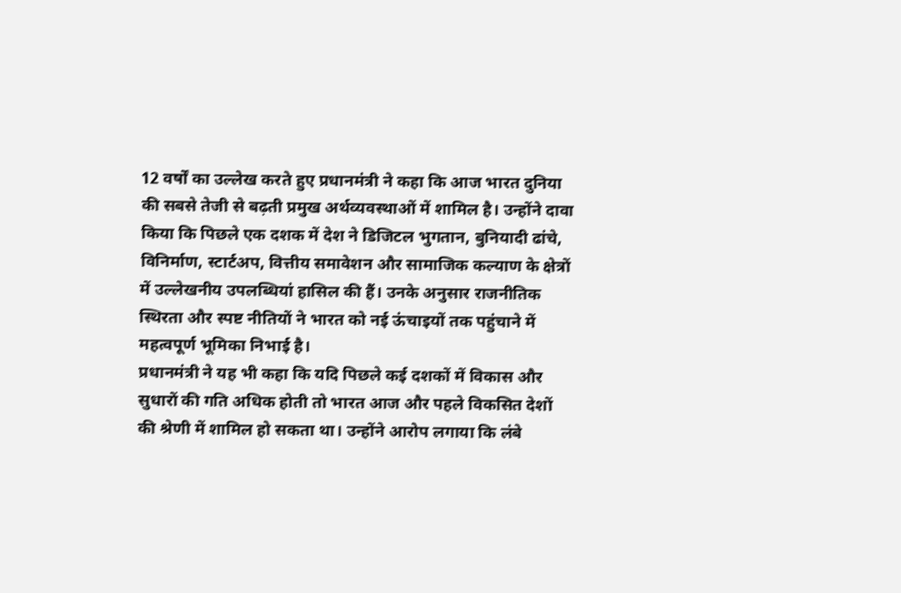12 वर्षों का उल्लेख करते हुए प्रधानमंत्री ने कहा कि आज भारत दुनिया की सबसे तेजी से बढ़ती प्रमुख अर्थव्यवस्थाओं में शामिल है। उन्होंने दावा किया कि पिछले एक दशक में देश ने डिजिटल भुगतान, बुनियादी ढांचे, विनिर्माण, स्टार्टअप, वित्तीय समावेशन और सामाजिक कल्याण के क्षेत्रों में उल्लेखनीय उपलब्धियां हासिल की हैं। उनके अनुसार राजनीतिक स्थिरता और स्पष्ट नीतियों ने भारत को नई ऊंचाइयों तक पहुंचाने में महत्वपूर्ण भूमिका निभाई है।
प्रधानमंत्री ने यह भी कहा कि यदि पिछले कई दशकों में विकास और सुधारों की गति अधिक होती तो भारत आज और पहले विकसित देशों की श्रेणी में शामिल हो सकता था। उन्होंने आरोप लगाया कि लंबे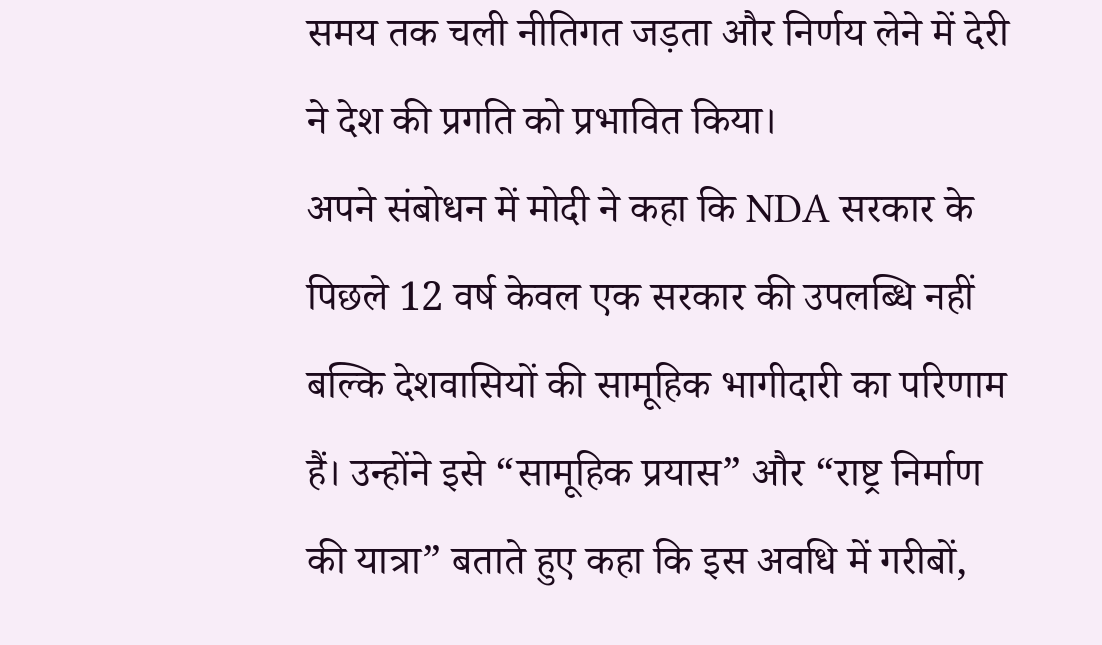समय तक चली नीतिगत जड़ता और निर्णय लेने में देरी ने देश की प्रगति को प्रभावित किया।
अपने संबोधन में मोदी ने कहा कि NDA सरकार के पिछले 12 वर्ष केवल एक सरकार की उपलब्धि नहीं बल्कि देशवासियों की सामूहिक भागीदारी का परिणाम हैं। उन्होंने इसे “सामूहिक प्रयास” और “राष्ट्र निर्माण की यात्रा” बताते हुए कहा कि इस अवधि में गरीबों,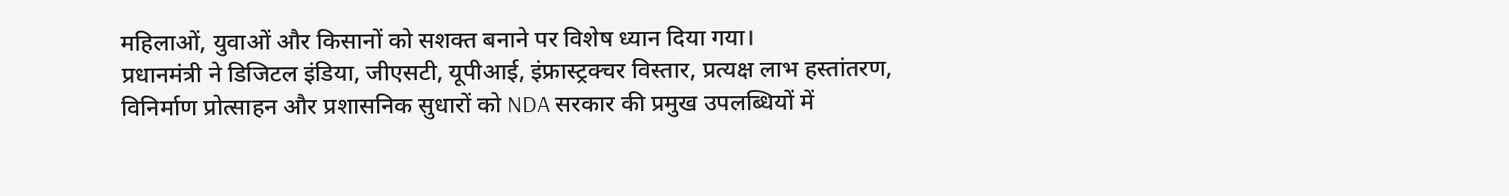महिलाओं, युवाओं और किसानों को सशक्त बनाने पर विशेष ध्यान दिया गया।
प्रधानमंत्री ने डिजिटल इंडिया, जीएसटी, यूपीआई, इंफ्रास्ट्रक्चर विस्तार, प्रत्यक्ष लाभ हस्तांतरण, विनिर्माण प्रोत्साहन और प्रशासनिक सुधारों को NDA सरकार की प्रमुख उपलब्धियों में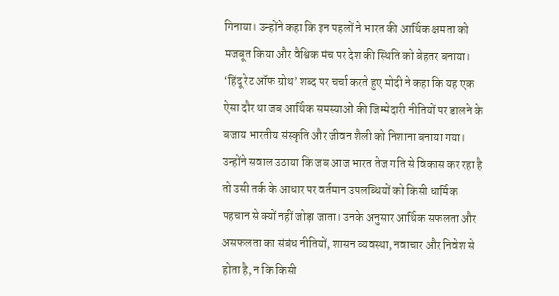गिनाया। उन्होंने कहा कि इन पहलों ने भारत की आर्थिक क्षमता को मजबूत किया और वैश्विक मंच पर देश की स्थिति को बेहतर बनाया।
‘हिंदू रेट ऑफ ग्रोथ’ शब्द पर चर्चा करते हुए मोदी ने कहा कि यह एक ऐसा दौर था जब आर्थिक समस्याओं की जिम्मेदारी नीतियों पर डालने के बजाय भारतीय संस्कृति और जीवन शैली को निशाना बनाया गया। उन्होंने सवाल उठाया कि जब आज भारत तेज गति से विकास कर रहा है तो उसी तर्क के आधार पर वर्तमान उपलब्धियों को किसी धार्मिक पहचान से क्यों नहीं जोड़ा जाता। उनके अनुसार आर्थिक सफलता और असफलता का संबंध नीतियों, शासन व्यवस्था, नवाचार और निवेश से होता है, न कि किसी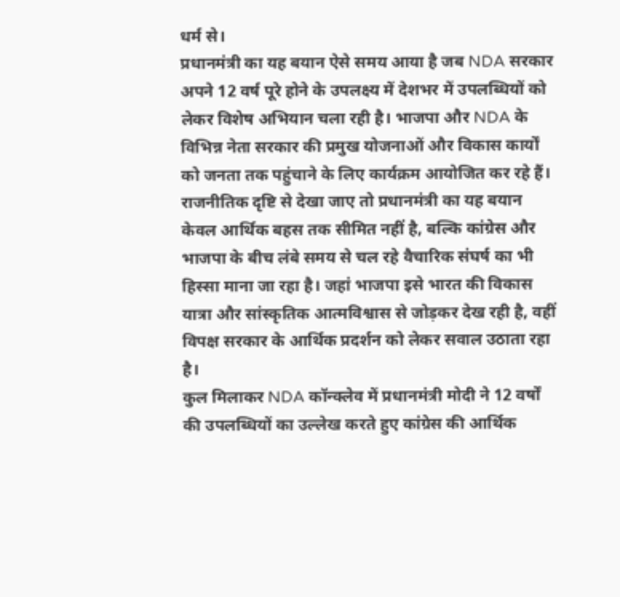धर्म से।
प्रधानमंत्री का यह बयान ऐसे समय आया है जब NDA सरकार अपने 12 वर्ष पूरे होने के उपलक्ष्य में देशभर में उपलब्धियों को लेकर विशेष अभियान चला रही है। भाजपा और NDA के विभिन्न नेता सरकार की प्रमुख योजनाओं और विकास कार्यों को जनता तक पहुंचाने के लिए कार्यक्रम आयोजित कर रहे हैं।
राजनीतिक दृष्टि से देखा जाए तो प्रधानमंत्री का यह बयान केवल आर्थिक बहस तक सीमित नहीं है, बल्कि कांग्रेस और भाजपा के बीच लंबे समय से चल रहे वैचारिक संघर्ष का भी हिस्सा माना जा रहा है। जहां भाजपा इसे भारत की विकास यात्रा और सांस्कृतिक आत्मविश्वास से जोड़कर देख रही है, वहीं विपक्ष सरकार के आर्थिक प्रदर्शन को लेकर सवाल उठाता रहा है।
कुल मिलाकर NDA कॉन्क्लेव में प्रधानमंत्री मोदी ने 12 वर्षों की उपलब्धियों का उल्लेख करते हुए कांग्रेस की आर्थिक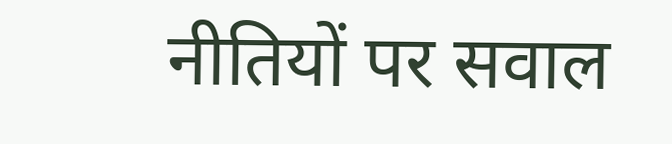नीतियों पर सवाल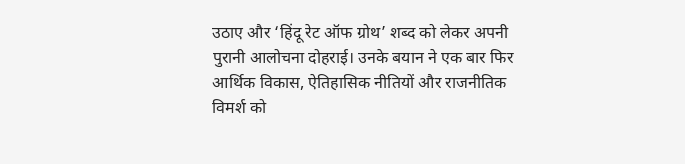उठाए और ‘हिंदू रेट ऑफ ग्रोथ’ शब्द को लेकर अपनी पुरानी आलोचना दोहराई। उनके बयान ने एक बार फिर आर्थिक विकास, ऐतिहासिक नीतियों और राजनीतिक विमर्श को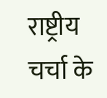राष्ट्रीय चर्चा के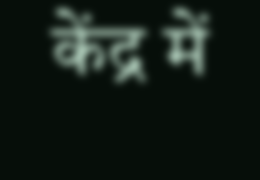केंद्र में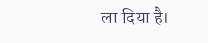ला दिया है।